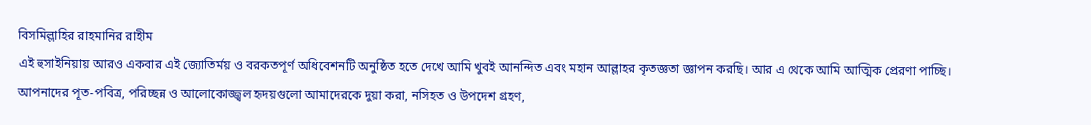বিসমিল্লাহির রাহমানির রাহীম
এই হুসাইনিয়ায় আরও একবার এই জ্যোতির্ময় ও বরকতপূর্ণ অধিবেশনটি অনুষ্ঠিত হতে দেখে আমি খুবই আনন্দিত এবং মহান আল্লাহর কৃতজ্ঞতা জ্ঞাপন করছি। আর এ থেকে আমি আত্মিক প্রেরণা পাচ্ছি। আপনাদের পূত-পবিত্র, পরিচ্ছন্ন ও আলোকোজ্জ্বল হৃদয়গুলো আমাদেরকে দুয়া করা, নসিহত ও উপদেশ গ্রহণ,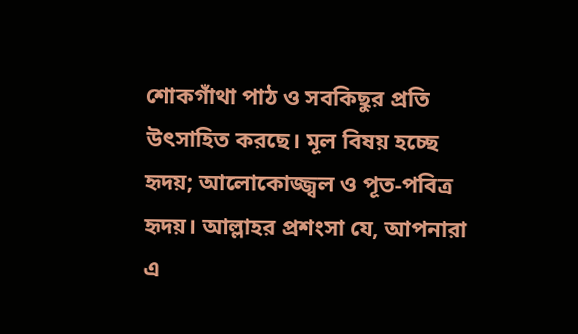শোকগাঁথা পাঠ ও সবকিছুর প্রতি উৎসাহিত করছে। মূল বিষয় হচ্ছে হৃদয়; আলোকোজ্জ্বল ও পূত-পবিত্র হৃদয়। আল্লাহর প্রশংসা যে, আপনারা এ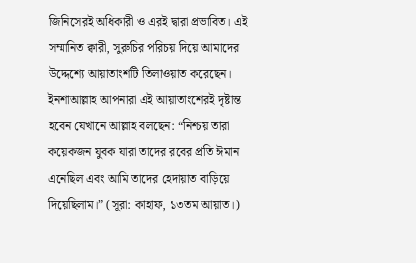জিনিসেরই অধিকারী ও এরই দ্বারা প্রভাবিত। এই সম্মানিত ক্বারী, সুরুচির পরিচয় দিয়ে আমাদের উদ্দেশ্যে আয়াতাংশটি তিলাওয়াত করেছেন। ইনশাআল্লাহ আপনারা এই আয়াতাংশেরই দৃষ্টান্ত হবেন যেখানে আল্লাহ বলছেন: “নিশ্চয় তারা কয়েকজন যুবক যারা তাদের রবের প্রতি ঈমান এনেছিল এবং আমি তাদের হেদায়াত বাড়িয়ে দিয়েছিলাম।” (সূরা: কাহাফ, ১৩তম আয়াত।)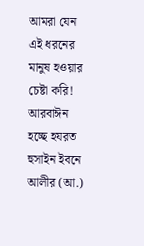আমরা যেন এই ধরনের মানুষ হওয়ার চেষ্টা করি!
আরবাঈন হচ্ছে হযরত হুসাইন ইবনে আলীর (আ.)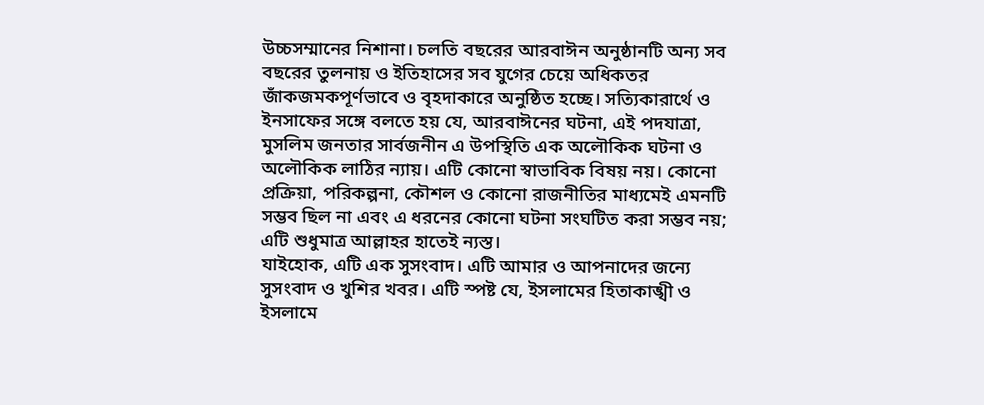উচ্চসম্মানের নিশানা। চলতি বছরের আরবাঈন অনুষ্ঠানটি অন্য সব বছরের তুলনায় ও ইতিহাসের সব যুগের চেয়ে অধিকতর জাঁকজমকপূর্ণভাবে ও বৃহদাকারে অনুষ্ঠিত হচ্ছে। সত্যিকারার্থে ও ইনসাফের সঙ্গে বলতে হয় যে, আরবাঈনের ঘটনা, এই পদযাত্রা, মুসলিম জনতার সার্বজনীন এ উপস্থিতি এক অলৌকিক ঘটনা ও অলৌকিক লাঠির ন্যায়। এটি কোনো স্বাভাবিক বিষয় নয়। কোনো প্রক্রিয়া, পরিকল্পনা, কৌশল ও কোনো রাজনীতির মাধ্যমেই এমনটি সম্ভব ছিল না এবং এ ধরনের কোনো ঘটনা সংঘটিত করা সম্ভব নয়; এটি শুধুমাত্র আল্লাহর হাতেই ন্যস্ত।
যাইহোক, এটি এক সুসংবাদ। এটি আমার ও আপনাদের জন্যে সুসংবাদ ও খুশির খবর। এটি স্পষ্ট যে, ইসলামের হিতাকাঙ্খী ও ইসলামে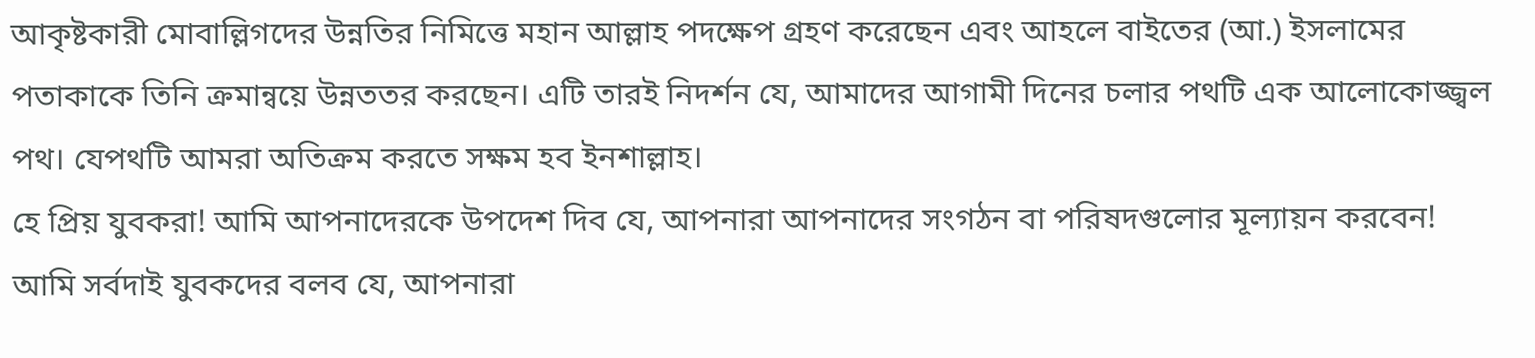আকৃষ্টকারী মোবাল্লিগদের উন্নতির নিমিত্তে মহান আল্লাহ পদক্ষেপ গ্রহণ করেছেন এবং আহলে বাইতের (আ.) ইসলামের পতাকাকে তিনি ক্রমান্বয়ে উন্নততর করছেন। এটি তারই নিদর্শন যে, আমাদের আগামী দিনের চলার পথটি এক আলোকোজ্জ্বল পথ। যেপথটি আমরা অতিক্রম করতে সক্ষম হব ইনশাল্লাহ।
হে প্রিয় যুবকরা! আমি আপনাদেরকে উপদেশ দিব যে, আপনারা আপনাদের সংগঠন বা পরিষদগুলোর মূল্যায়ন করবেন! আমি সর্বদাই যুবকদের বলব যে, আপনারা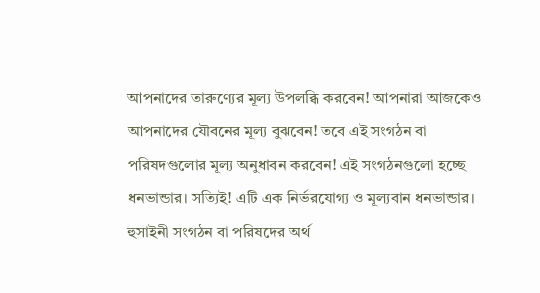আপনাদের তারুণ্যের মূল্য উপলব্ধি করবেন! আপনারা আজকেও আপনাদের যৌবনের মূল্য বুঝবেন! তবে এই সংগঠন বা পরিষদগুলোর মূল্য অনুধাবন করবেন! এই সংগঠনগুলো হচ্ছে ধনভান্ডার। সত্যিই! এটি এক নির্ভরযোগ্য ও মূল্যবান ধনভান্ডার। হুসাইনী সংগঠন বা পরিষদের অর্থ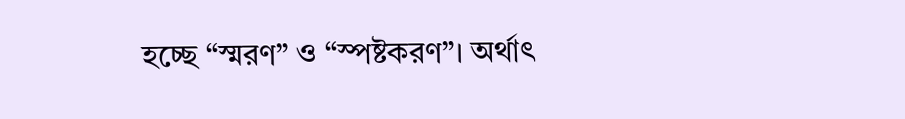হচ্ছে “স্মরণ” ও “স্পষ্টকরণ”। অর্থাৎ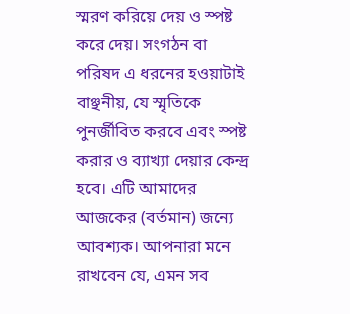স্মরণ করিয়ে দেয় ও স্পষ্ট করে দেয়। সংগঠন বা পরিষদ এ ধরনের হওয়াটাই বাঞ্ছনীয়, যে স্মৃতিকে পুনর্জীবিত করবে এবং স্পষ্ট করার ও ব্যাখ্যা দেয়ার কেন্দ্র হবে। এটি আমাদের আজকের (বর্তমান) জন্যে আবশ্যক। আপনারা মনে রাখবেন যে, এমন সব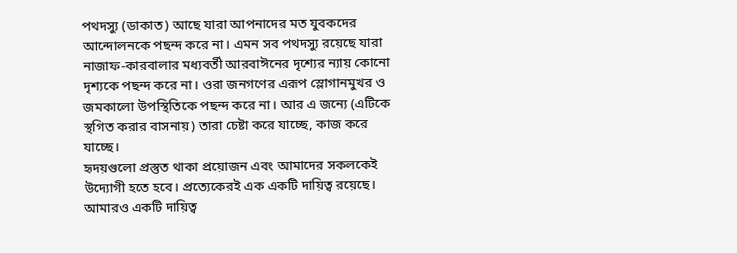পথদস্যু (ডাকাত) আছে যারা আপনাদের মত যুবকদের আন্দোলনকে পছন্দ করে না। এমন সব পথদস্যু রয়েছে যারা নাজাফ-কারবালার মধ্যবর্তী আরবাঈনের দৃশ্যের ন্যায় কোনো দৃশ্যকে পছন্দ করে না। ওরা জনগণের এরূপ স্লোগানমুখর ও জমকালো উপস্থিতিকে পছন্দ করে না। আর এ জন্যে (এটিকে স্থগিত করার বাসনায়) তারা চেষ্টা করে যাচ্ছে, কাজ করে যাচ্ছে।
হৃদয়গুলো প্রস্তুত থাকা প্রয়োজন এবং আমাদের সকলকেই উদ্যোগী হতে হবে। প্রত্যেকেরই এক একটি দায়িত্ব রয়েছে। আমারও একটি দায়িত্ব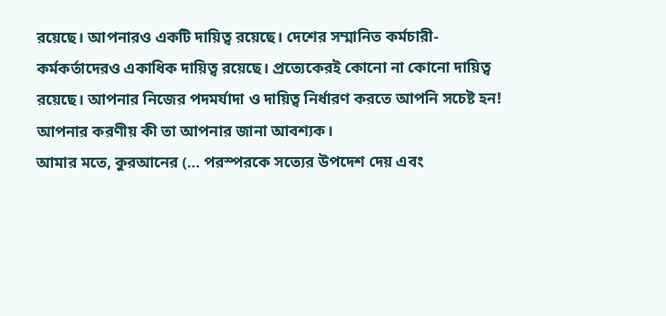রয়েছে। আপনারও একটি দায়িত্ব রয়েছে। দেশের সম্মানিত কর্মচারী-কর্মকর্তাদেরও একাধিক দায়িত্ব রয়েছে। প্রত্যেকেরই কোনো না কোনো দায়িত্ব রয়েছে। আপনার নিজের পদমর্যাদা ও দায়িত্ব নির্ধারণ করতে আপনি সচেষ্ট হন! আপনার করণীয় কী তা আপনার জানা আবশ্যক।
আমার মতে, কুরআনের (… পরস্পরকে সত্যের উপদেশ দেয় এবং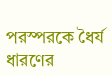পরস্পরকে ধৈর্য ধারণের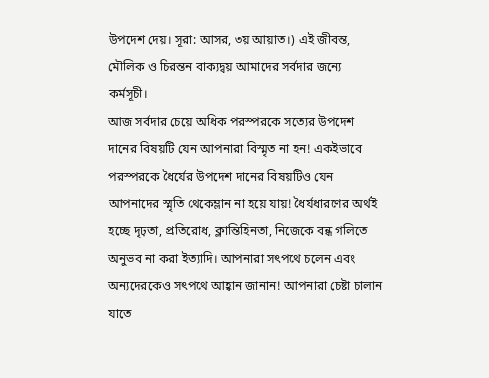উপদেশ দেয়। সূরা: আসর, ৩য় আয়াত।) এই জীবন্ত, মৌলিক ও চিরন্তন বাক্যদ্বয় আমাদের সর্বদার জন্যে কর্মসূচী।
আজ সর্বদার চেয়ে অধিক পরস্পরকে সত্যের উপদেশ দানের বিষয়টি যেন আপনারা বিস্মৃত না হন! একইভাবে পরস্পরকে ধৈর্যের উপদেশ দানের বিষয়টিও যেন আপনাদের স্মৃতি থেকেম্লান না হয়ে যায়! ধৈর্যধারণের অর্থই হচ্ছে দৃঢ়তা, প্রতিরোধ, ক্লান্তিহিনতা, নিজেকে বন্ধ গলিতে অনুভব না করা ইত্যাদি। আপনারা সৎপথে চলেন এবং অন্যদেরকেও সৎপথে আহ্বান জানান! আপনারা চেষ্টা চালান যাতে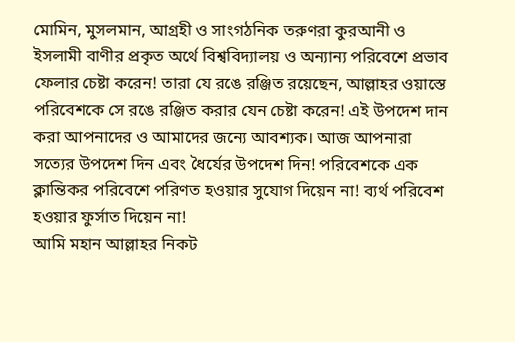মোমিন, মুসলমান, আগ্রহী ও সাংগঠনিক তরুণরা কুরআনী ও ইসলামী বাণীর প্রকৃত অর্থে বিশ্ববিদ্যালয় ও অন্যান্য পরিবেশে প্রভাব ফেলার চেষ্টা করেন! তারা যে রঙে রঞ্জিত রয়েছেন, আল্লাহর ওয়াস্তে পরিবেশকে সে রঙে রঞ্জিত করার যেন চেষ্টা করেন! এই উপদেশ দান করা আপনাদের ও আমাদের জন্যে আবশ্যক। আজ আপনারা সত্যের উপদেশ দিন এবং ধৈর্যের উপদেশ দিন! পরিবেশকে এক ক্লান্তিকর পরিবেশে পরিণত হওয়ার সুযোগ দিয়েন না! ব্যর্থ পরিবেশ হওয়ার ফুর্সাত দিয়েন না!
আমি মহান আল্লাহর নিকট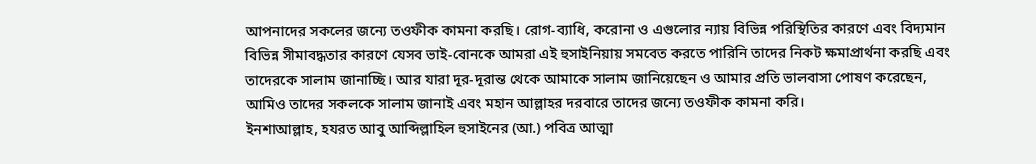আপনাদের সকলের জন্যে তওফীক কামনা করছি। রোগ-ব্যাধি, করোনা ও এগুলোর ন্যায় বিভিন্ন পরিস্থিতির কারণে এবং বিদ্যমান বিভিন্ন সীমাবদ্ধতার কারণে যেসব ভাই-বোনকে আমরা এই হুসাইনিয়ায় সমবেত করতে পারিনি তাদের নিকট ক্ষমাপ্রার্থনা করছি এবং তাদেরকে সালাম জানাচ্ছি। আর যারা দূর-দূরান্ত থেকে আমাকে সালাম জানিয়েছেন ও আমার প্রতি ভালবাসা পোষণ করেছেন, আমিও তাদের সকলকে সালাম জানাই এবং মহান আল্লাহর দরবারে তাদের জন্যে তওফীক কামনা করি।
ইনশাআল্লাহ, হযরত আবু আব্দিল্লাহিল হুসাইনের (আ.) পবিত্র আত্মা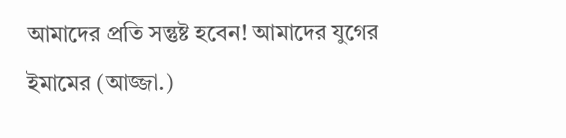আমাদের প্রতি সন্তুষ্ট হবেন! আমাদের যুগের ইমামের (আজ্জা.)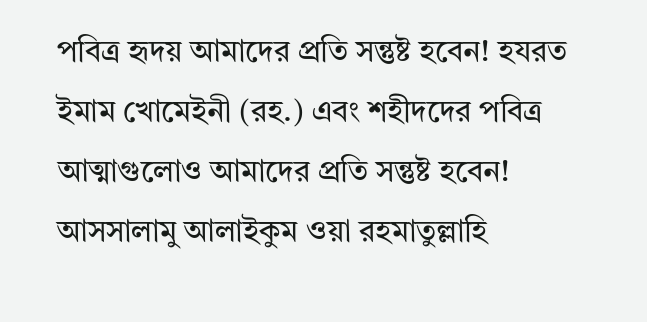পবিত্র হৃদয় আমাদের প্রতি সন্তুষ্ট হবেন! হযরত ইমাম খোমেইনী (রহ.) এবং শহীদদের পবিত্র আত্মাগুলোও আমাদের প্রতি সন্তুষ্ট হবেন!
আসসালামু আলাইকুম ওয়া রহমাতুল্লাহি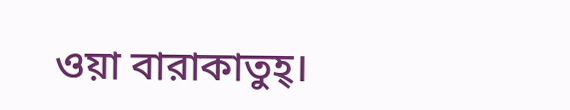ওয়া বারাকাতুহ্।